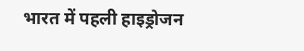भारत में पहली हाइड्रोजन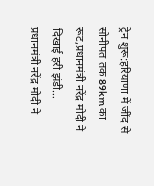ट्रेन शुरू:हरियाणा में जींद से सोनीपत तक 89km का रूट,प्रधानमंत्री नरेंद्र मोदी ने दिखाई हरी झंडी…
प्रधानमंत्री नरेंद्र मोदी ने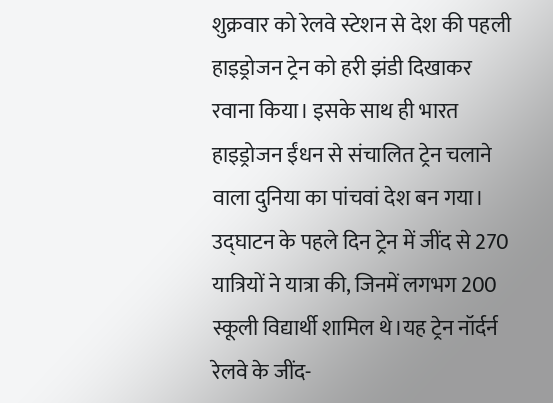शुक्रवार को रेलवे स्टेशन से देश की पहली हाइड्रोजन ट्रेन को हरी झंडी दिखाकर रवाना किया। इसके साथ ही भारत हाइड्रोजन ईंधन से संचालित ट्रेन चलाने वाला दुनिया का पांचवां देश बन गया। उद्घाटन के पहले दिन ट्रेन में जींद से 270 यात्रियों ने यात्रा की, जिनमें लगभग 200 स्कूली विद्यार्थी शामिल थे।यह ट्रेन नॉर्दर्न रेलवे के जींद-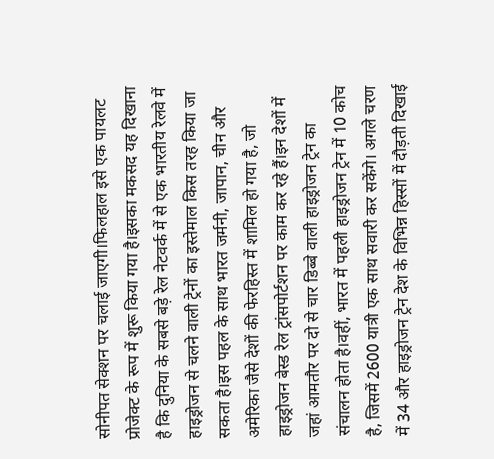सोनीपत सेक्शन पर चलाई जाएगी।फिलहाल इसे एक पायलट प्रोजेक्ट के रूप में शुरू किया गया है।इसका मकसद यह दिखाना है कि दुनिया के सबसे बड़े रेल नेटवर्क में से एक भारतीय रेलवे में हाइड्रोजन से चलने वाली ट्रेनों का इस्तेमाल किस तरह किया जा सकता है।इस पहल के साथ भारत जर्मनी, जापान, चीन और अमेरिका जैसे देशों की फेरहिस्त में शामिल हो गया है, जो हाइड्रोजन बेस्ड रेल ट्रांसपोर्टशन पर काम कर रहे हैं।इन देशों में जहां आमतौर पर दो से चार डिब्बे वाली हाइड्रोजन ट्रेन का संचालन होता है।वहीं, भारत में पहली हाइड्रोजन ट्रेन में 10 कोच है, जिसमें 2600 यात्री एक साथ सवारी कर सकेंगे। अगले चरण में 34 और हाइड्रोजन ट्रेन देश के विभिन्न हिस्सों में दौड़ती दिखाई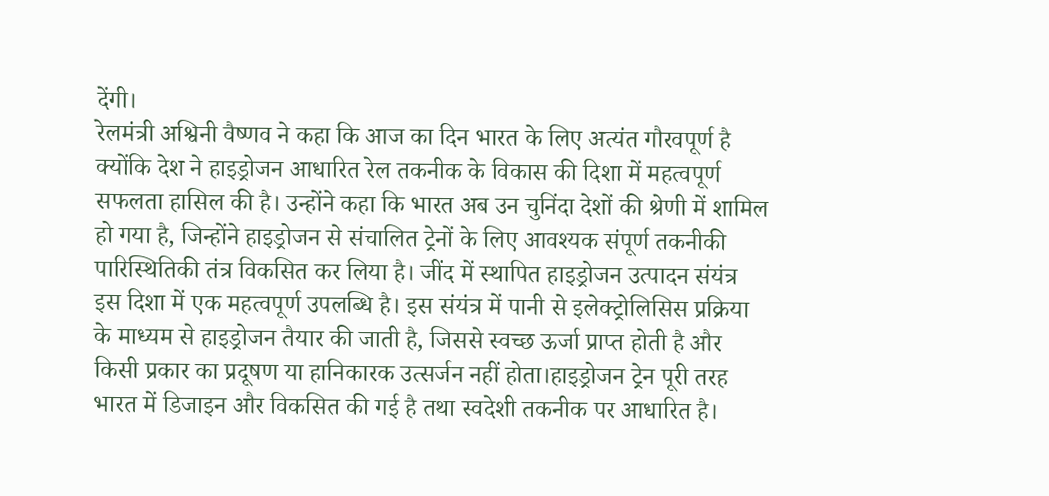देंगी।
रेलमंत्री अश्विनी वैष्णव ने कहा कि आज का दिन भारत के लिए अत्यंत गौरवपूर्ण है क्योंकि देश ने हाइड्रोजन आधारित रेल तकनीक के विकास की दिशा में महत्वपूर्ण सफलता हासिल की है। उन्होंने कहा कि भारत अब उन चुनिंदा देशों की श्रेणी में शामिल हो गया है, जिन्होंने हाइड्रोजन से संचालित ट्रेनों के लिए आवश्यक संपूर्ण तकनीकी पारिस्थितिकी तंत्र विकसित कर लिया है। जींद में स्थापित हाइड्रोजन उत्पादन संयंत्र इस दिशा में एक महत्वपूर्ण उपलब्धि है। इस संयंत्र में पानी से इलेक्ट्रोलिसिस प्रक्रिया के माध्यम से हाइड्रोजन तैयार की जाती है, जिससे स्वच्छ ऊर्जा प्राप्त होती है और किसी प्रकार का प्रदूषण या हानिकारक उत्सर्जन नहीं होता।हाइड्रोजन ट्रेन पूरी तरह भारत में डिजाइन और विकसित की गई है तथा स्वदेशी तकनीक पर आधारित है।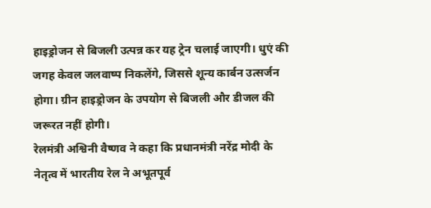हाइड्रोजन से बिजली उत्पन्न कर यह ट्रेन चलाई जाएगी। धुएं की जगह केवल जलवाष्प निकलेंगे, जिससे शून्य कार्बन उत्सर्जन होगा। ग्रीन हाइड्रोजन के उपयोग से बिजली और डीजल की जरूरत नहीं होगी।
रेलमंत्री अश्विनी वैष्णव ने कहा कि प्रधानमंत्री नरेंद्र मोदी के नेतृत्व में भारतीय रेल ने अभूतपूर्व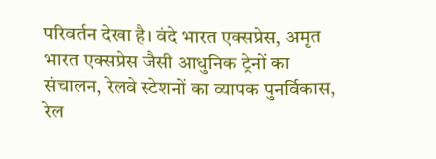परिवर्तन देखा है। वंदे भारत एक्सप्रेस, अमृत भारत एक्सप्रेस जैसी आधुनिक ट्रेनों का संचालन, रेलवे स्टेशनों का व्यापक पुनर्विकास, रेल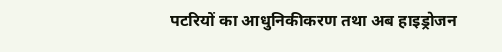पटरियों का आधुनिकीकरण तथा अब हाइड्रोजन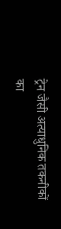ट्रेन जैसी अत्याधुनिक तकनीकों का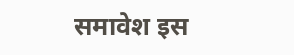समावेश इस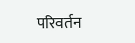परिवर्तन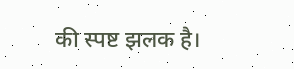की स्पष्ट झलक है।